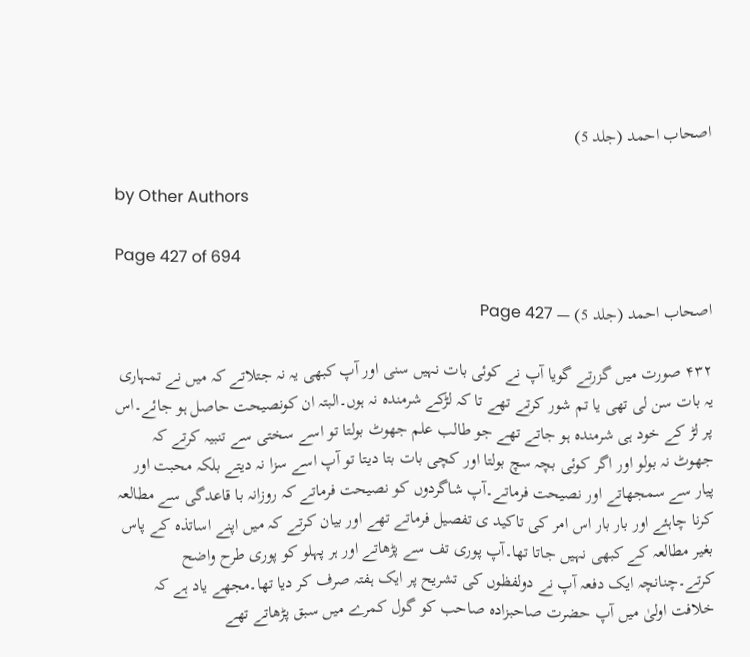اصحاب احمد (جلد 5)

by Other Authors

Page 427 of 694

اصحاب احمد (جلد 5) — Page 427

۴۳۲ صورت میں گزرتے گویا آپ نے کوئی بات نہیں سنی اور آپ کبھی یہ نہ جتلاتے کہ میں نے تمہاری یہ بات سن لی تھی یا تم شور کرتے تھے تا کہ لڑکے شرمندہ نہ ہوں۔البتہ ان کونصیحت حاصل ہو جائے۔اس پر لڑ کے خود ہی شرمندہ ہو جاتے تھے جو طالب علم جھوٹ بولتا تو اسے سختی سے تنبیہ کرتے کہ جھوٹ نہ بولو اور اگر کوئی بچہ سچ بولتا اور کچی بات بتا دیتا تو آپ اسے سزا نہ دیتے بلکہ محبت اور پیار سے سمجھاتے اور نصیحت فرماتے۔آپ شاگردوں کو نصیحت فرماتے کہ روزانہ با قاعدگی سے مطالعہ کرنا چاہئے اور بار بار اس امر کی تاکید ی تفصیل فرماتے تھے اور بیان کرتے کہ میں اپنے اساتذہ کے پاس بغیر مطالعہ کے کبھی نہیں جاتا تھا۔آپ پوری تف سے پڑھاتے اور ہر پہلو کو پوری طرح واضح کرتے۔چنانچہ ایک دفعہ آپ نے دولفظوں کی تشریح پر ایک ہفتہ صرف کر دیا تھا۔مجھے یاد ہے کہ خلافت اولیٰ میں آپ حضرت صاحبزادہ صاحب کو گول کمرے میں سبق پڑھاتے تھے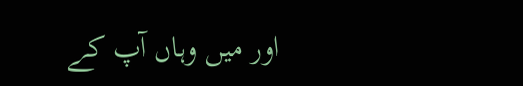اور میں وہاں آپ کے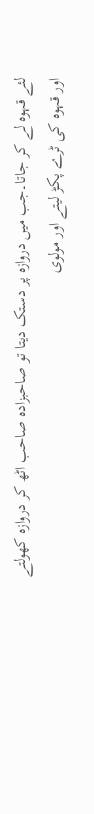لئے قہوہ لے کر جاتا۔جب میں دروازه پر دستک دیتا تو صاحبزادہ صاحب اٹھ کر دروازہ کھولتے اور قہوہ کی ٹرے پکڑ لیتے اور مولوی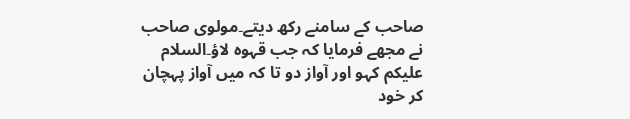صاحب کے سامنے رکھ دیتے۔مولوی صاحب نے مجھے فرمایا کہ جب قہوہ لاؤ۔السلام علیکم کہو اور آواز دو تا کہ میں آواز پہچان کر خود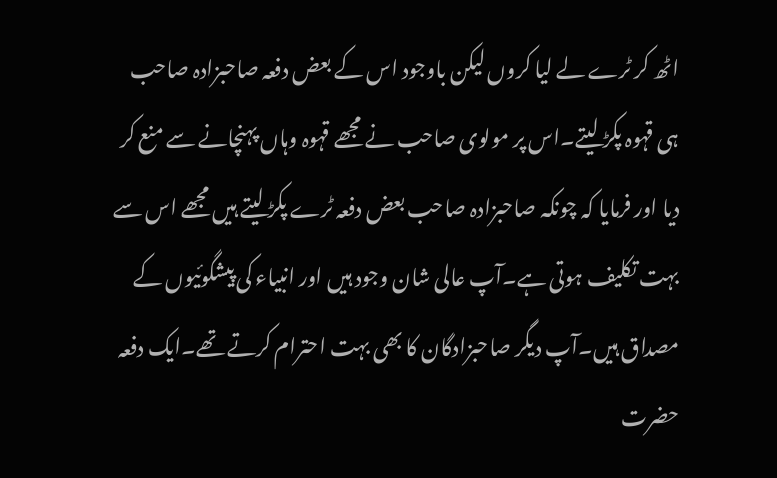اٹھ کر ٹرے لے لیا کروں لیکن باوجود اس کے بعض دفعہ صاحبزادہ صاحب ہی قہوہ پکڑ لیتے۔اس پر مولوی صاحب نے مجھے قہوہ وہاں پہنچانے سے منع کر دیا اور فرمایا کہ چونکہ صاحبزادہ صاحب بعض دفعہ ٹرے پکڑ لیتے ہیں مجھے اس سے بہت تکلیف ہوتی ہے۔آپ عالی شان وجود ہیں اور انبیاء کی پیشگوئیوں کے مصداق ہیں۔آپ دیگر صاحبزادگان کا بھی بہت احترام کرتے تھے۔ایک دفعہ حضرت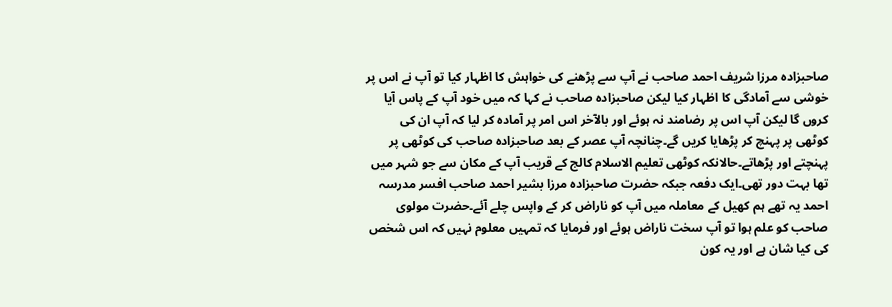صاحبزادہ مرزا شریف احمد صاحب نے آپ سے پڑھنے کی خواہش کا اظہار کیا تو آپ نے اس پر خوشی سے آمادگی کا اظہار کیا لیکن صاحبزادہ صاحب نے کہا کہ میں خود آپ کے پاس آیا کروں گا لیکن آپ اس پر رضامند نہ ہوئے اور بالآخر اس امر پر آمادہ کر لیا کہ آپ ان کی کوٹھی پر پہنچ کر پڑھایا کریں گے۔چنانچہ آپ عصر کے بعد صاحبزادہ صاحب کی کوٹھی پر پہنچتے اور پڑھاتے۔حالانکہ کوٹھی تعلیم الاسلام کالج کے قریب آپ کے مکان سے جو شہر میں تھا بہت دور تھی۔ایک دفعہ جبکہ حضرت صاحبزادہ مرزا بشیر احمد صاحب افسر مدرسہ احمد یہ تھے ہم کھیل کے معاملہ میں آپ کو ناراض کر کے واپس چلے آئے۔حضرت مولوی صاحب کو علم ہوا تو آپ سخت ناراض ہوئے اور فرمایا کہ تمہیں معلوم نہیں کہ اس شخص کی کیا شان ہے اور یہ کون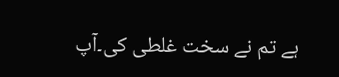ہے تم نے سخت غلطی کی۔آپ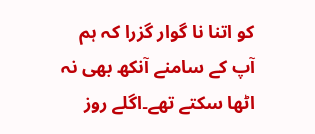کو اتنا نا گوار گزرا کہ ہم آپ کے سامنے آنکھ بھی نہ اٹھا سکتے تھے۔اگلے روز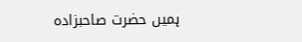ہمیں حضرت صاحبزادہ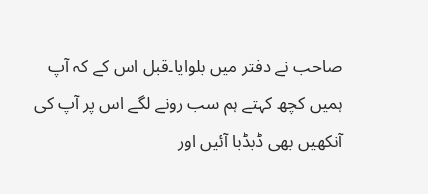صاحب نے دفتر میں بلوایا۔قبل اس کے کہ آپ ہمیں کچھ کہتے ہم سب رونے لگے اس پر آپ کی آنکھیں بھی ڈبڈبا آئیں اور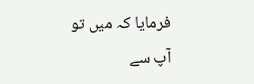فرمایا کہ میں تو آپ سے